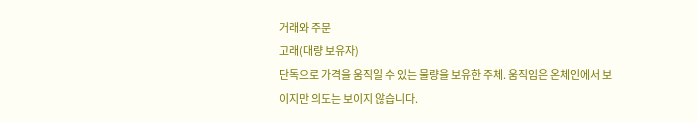거래와 주문
고래(대량 보유자)
단독으로 가격을 움직일 수 있는 물량을 보유한 주체. 움직임은 온체인에서 보이지만 의도는 보이지 않습니다.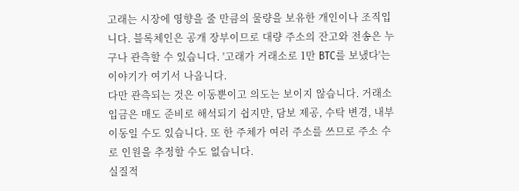고래는 시장에 영향을 줄 만큼의 물량을 보유한 개인이나 조직입니다. 블록체인은 공개 장부이므로 대량 주소의 잔고와 전송은 누구나 관측할 수 있습니다. '고래가 거래소로 1만 BTC를 보냈다'는 이야기가 여기서 나옵니다.
다만 관측되는 것은 이동뿐이고 의도는 보이지 않습니다. 거래소 입금은 매도 준비로 해석되기 쉽지만, 담보 제공, 수탁 변경, 내부 이동일 수도 있습니다. 또 한 주체가 여러 주소를 쓰므로 주소 수로 인원을 추정할 수도 없습니다.
실질적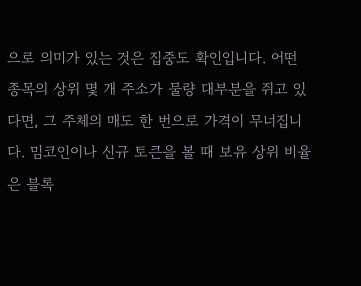으로 의미가 있는 것은 집중도 확인입니다. 어떤 종목의 상위 몇 개 주소가 물량 대부분을 쥐고 있다면, 그 주체의 매도 한 번으로 가격이 무너집니다. 밈코인이나 신규 토큰을 볼 때 보유 상위 비율은 블록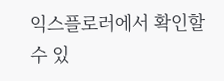익스플로러에서 확인할 수 있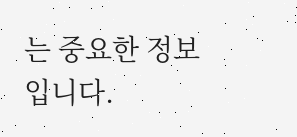는 중요한 정보입니다.